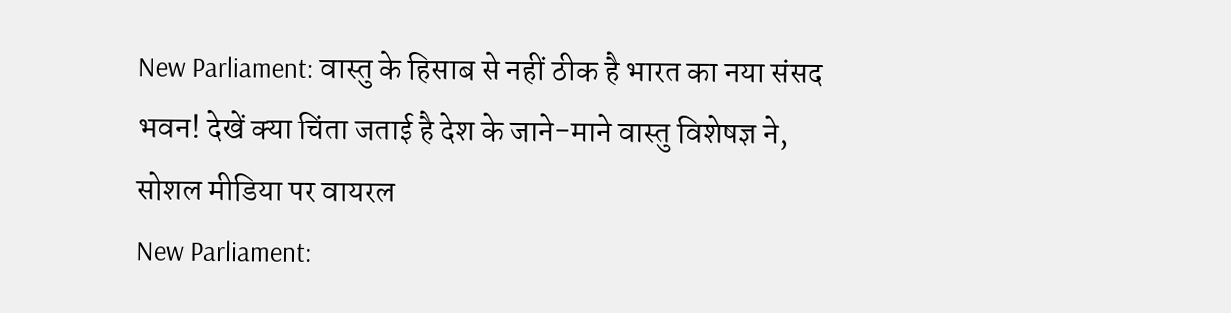New Parliament: वास्तु के हिसाब से नहीं ठीक है भारत का नया संसद भवन! देखें क्या चिंता जताई है देश के जाने-माने वास्तु विशेषज्ञ ने, सोशल मीडिया पर वायरल
New Parliament: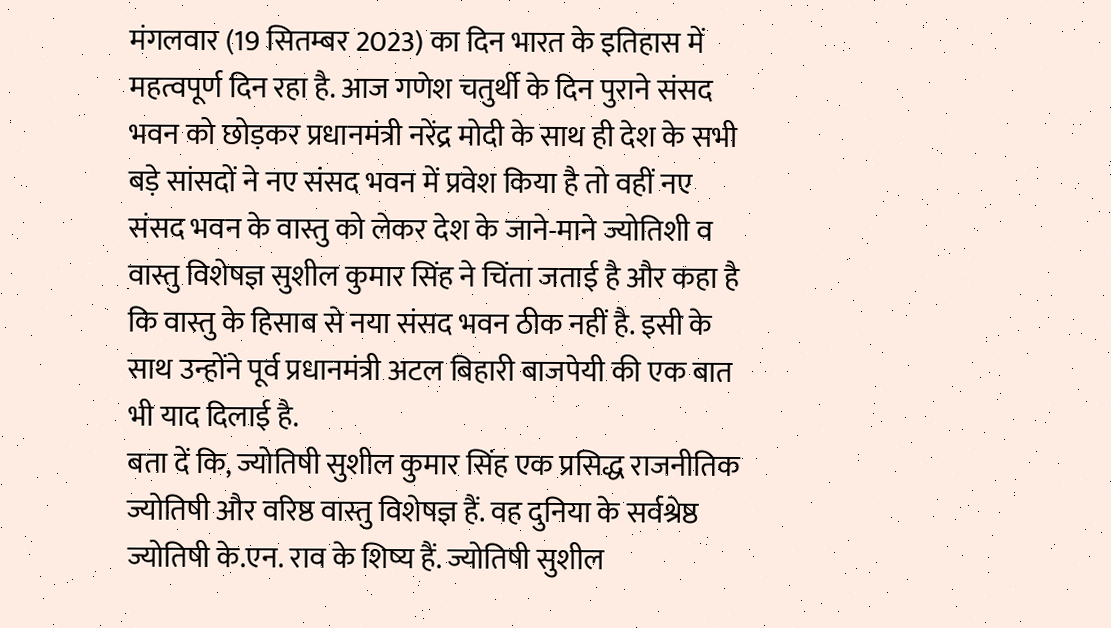मंगलवार (19 सितम्बर 2023) का दिन भारत के इतिहास में महत्वपूर्ण दिन रहा है. आज गणेश चतुर्थी के दिन पुराने संसद भवन को छोड़कर प्रधानमंत्री नरेंद्र मोदी के साथ ही देश के सभी बड़े सांसदों ने नए संसद भवन में प्रवेश किया है तो वहीं नए संसद भवन के वास्तु को लेकर देश के जाने-माने ज्योतिशी व वास्तु विशेषज्ञ सुशील कुमार सिंह ने चिंता जताई है और कहा है कि वास्तु के हिसाब से नया संसद भवन ठीक नहीं है. इसी के साथ उन्होंने पूर्व प्रधानमंत्री अटल बिहारी बाजपेयी की एक बात भी याद दिलाई है.
बता दें कि, ज्योतिषी सुशील कुमार सिंह एक प्रसिद्ध राजनीतिक ज्योतिषी और वरिष्ठ वास्तु विशेषज्ञ हैं. वह दुनिया के सर्वश्रेष्ठ ज्योतिषी के.एन. राव के शिष्य हैं. ज्योतिषी सुशील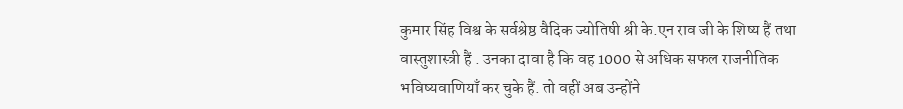कुमार सिंह विश्व के सर्वश्रेष्ठ वैदिक ज्योतिषी श्री के.एन राव जी के शिष्य हैं तथा वास्तुशास्त्री हैं . उनका दावा है कि वह 1000 से अधिक सफल राजनीतिक भविष्यवाणियाँ कर चुके हैं. तो वहीं अब उन्होंने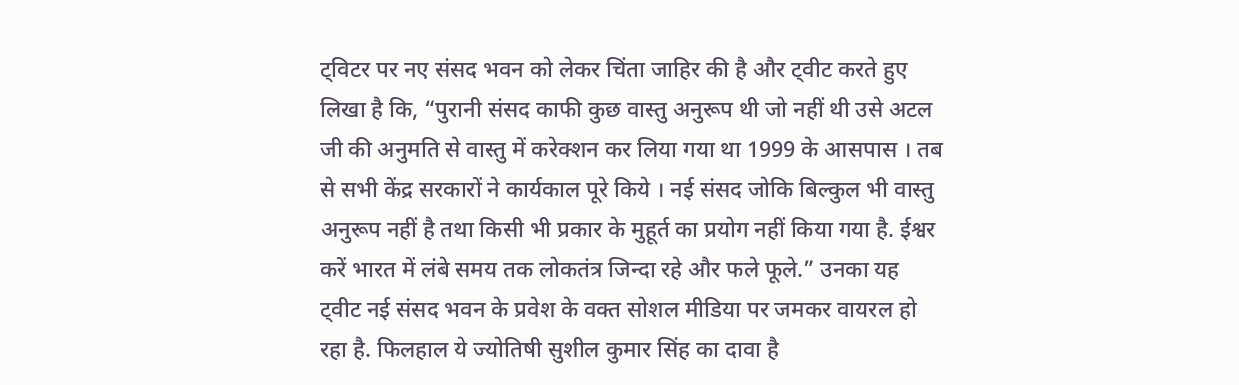ट्विटर पर नए संसद भवन को लेकर चिंता जाहिर की है और ट्वीट करते हुए लिखा है कि, “पुरानी संसद काफी कुछ वास्तु अनुरूप थी जो नहीं थी उसे अटल जी की अनुमति से वास्तु में करेक्शन कर लिया गया था 1999 के आसपास । तब से सभी केंद्र सरकारों ने कार्यकाल पूरे किये । नई संसद जोकि बिल्कुल भी वास्तु अनुरूप नहीं है तथा किसी भी प्रकार के मुहूर्त का प्रयोग नहीं किया गया है. ईश्वर करें भारत में लंबे समय तक लोकतंत्र जिन्दा रहे और फले फूले.” उनका यह ट्वीट नई संसद भवन के प्रवेश के वक्त सोशल मीडिया पर जमकर वायरल हो रहा है. फिलहाल ये ज्योतिषी सुशील कुमार सिंह का दावा है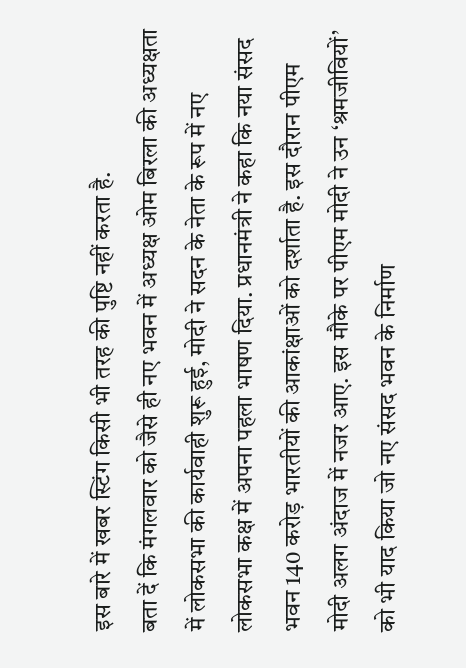इस बारे में खबर स्टिंग किसी भी तरह की पुष्टि नहीं करता है.
बता दें कि मंगलवार को जैसे ही नए भवन में अध्यक्ष ओम बिरला की अध्यक्षता में लोकसभा की कार्यवाही शुरू हुई, मोदी ने सदन के नेता के रूप में नए लोकसभा कक्ष में अपना पहला भाषण दिया. प्रधानमंत्री ने कहा कि नया संसद भवन 140 करोड़ भारतीयों की आकांक्षाओं को दर्शाता है. इस दौरान पीएम मोदी अलग अंदाज में नजर आए. इस मौके पर पीएम मोदी ने उन ‘श्रमजीवियों’ को भी याद किया जो नए संसद भवन के निर्माण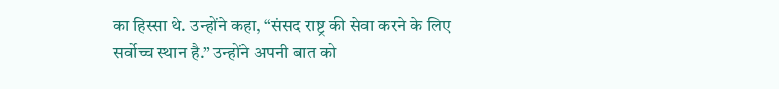का हिस्सा थे. उन्होंने कहा, “संसद राष्ट्र की सेवा करने के लिए सर्वोच्च स्थान है.” उन्होंने अपनी बात को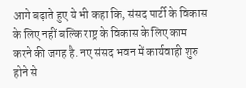आगे बढ़ाते हुए ये भी कहा कि, संसद पार्टी के विकास के लिए नहीं बल्कि राष्ट्र के विकास के लिए काम करने की जगह है. नए संसद भवन में कार्यवाही शुरु होने से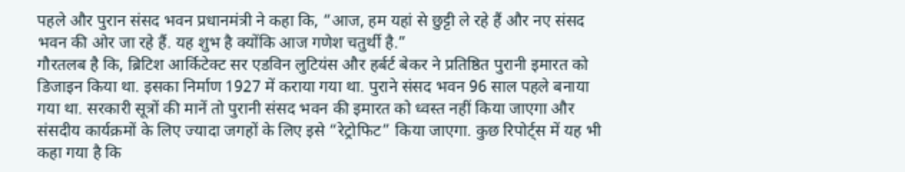पहले और पुरान संसद भवन प्रधानमंत्री ने कहा कि, “आज, हम यहां से छुट्टी ले रहे हैं और नए संसद भवन की ओर जा रहे हैं. यह शुभ है क्योंकि आज गणेश चतुर्थी है.”
गौरतलब है कि, ब्रिटिश आर्किटेक्ट सर एडविन लुटियंस और हर्बर्ट बेकर ने प्रतिष्ठित पुरानी इमारत को डिजाइन किया था. इसका निर्माण 1927 में कराया गया था. पुराने संसद भवन 96 साल पहले बनाया गया था. सरकारी सूत्रों की मानें तो पुरानी संसद भवन की इमारत को ध्वस्त नहीं किया जाएगा और संसदीय कार्यक्रमों के लिए ज्यादा जगहों के लिए इसे “रेट्रोफिट” किया जाएगा. कुछ रिपोर्ट्स में यह भी कहा गया है कि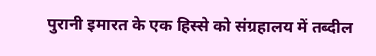पुरानी इमारत के एक हिस्से को संग्रहालय में तब्दील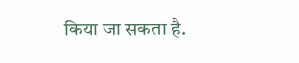किया जा सकता है.